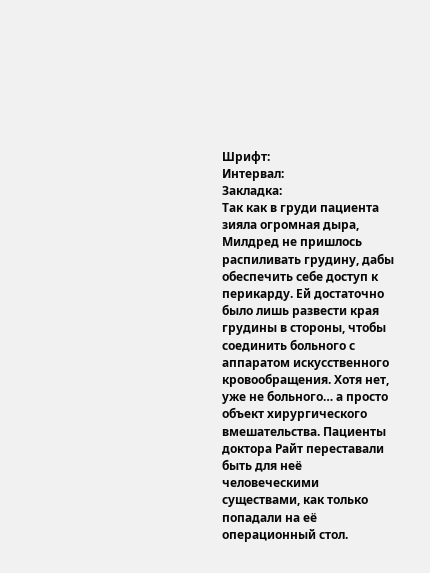Шрифт:
Интервал:
Закладка:
Так как в груди пациента зияла огромная дыра, Милдред не пришлось распиливать грудину, дабы обеспечить себе доступ к перикарду. Ей достаточно было лишь развести края грудины в стороны, чтобы соединить больного с аппаратом искусственного кровообращения. Хотя нет, уже не больного… а просто объект хирургического вмешательства. Пациенты доктора Райт переставали быть для неё человеческими существами, как только попадали на её операционный стол.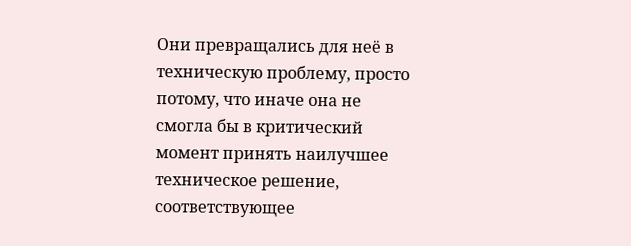Они превращались для неё в техническую проблему, просто потому, что иначе она не смогла бы в критический момент принять наилучшее техническое решение, соответствующее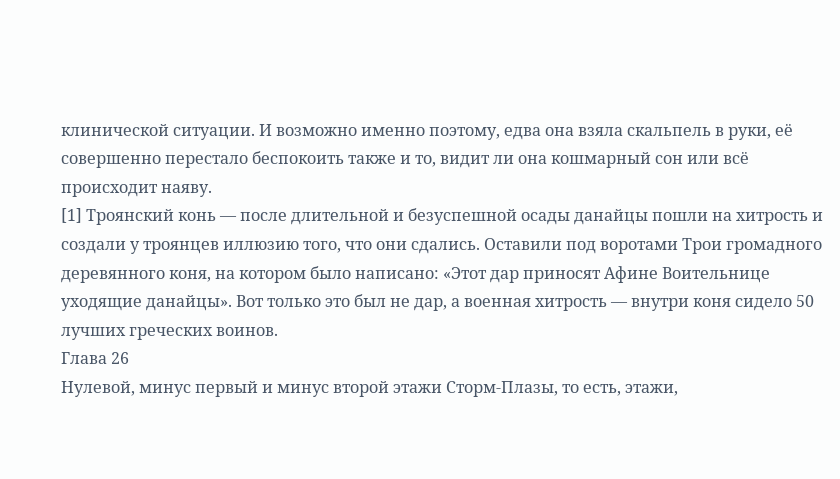клинической ситуации. И возможно именно поэтому, едва она взяла скальпель в руки, её совершенно перестало беспокоить также и то, видит ли она кошмарный сон или всё происходит наяву.
[1] Троянский конь — после длительной и безуспешной осады данайцы пошли на хитрость и создали у троянцев иллюзию того, что они сдались. Оставили под воротами Трои громадного деревянного коня, на котором было написано: «Этот дар приносят Афине Воительнице уходящие данайцы». Вот только это был не дар, а военная хитрость — внутри коня сидело 50 лучших греческих воинов.
Глава 26
Нулевой, минус первый и минус второй этажи Сторм-Плазы, то есть, этажи,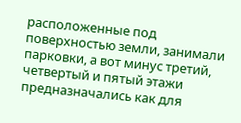расположенные под поверхностью земли, занимали парковки, а вот минус третий, четвертый и пятый этажи предназначались как для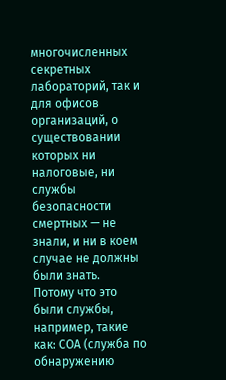многочисленных секретных лабораторий, так и для офисов организаций, о существовании которых ни налоговые, ни службы безопасности смертных — не знали, и ни в коем случае не должны были знать.
Потому что это были службы, например, такие как: СОА (служба по обнаружению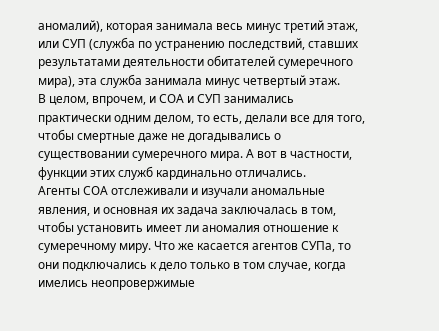аномалий), которая занимала весь минус третий этаж, или СУП (служба по устранению последствий, ставших результатами деятельности обитателей сумеречного мира), эта служба занимала минус четвертый этаж.
В целом, впрочем, и СОА и СУП занимались практически одним делом, то есть, делали все для того, чтобы смертные даже не догадывались о существовании сумеречного мира. А вот в частности, функции этих служб кардинально отличались.
Агенты СОА отслеживали и изучали аномальные явления, и основная их задача заключалась в том, чтобы установить имеет ли аномалия отношение к сумеречному миру. Что же касается агентов СУПа, то они подключались к дело только в том случае, когда имелись неопровержимые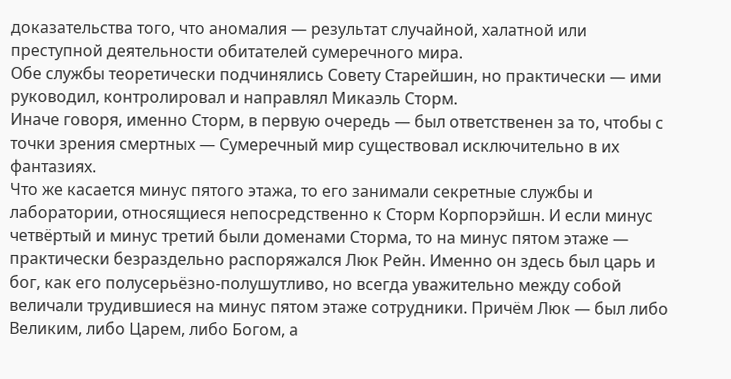доказательства того, что аномалия — результат случайной, халатной или преступной деятельности обитателей сумеречного мира.
Обе службы теоретически подчинялись Совету Старейшин, но практически — ими руководил, контролировал и направлял Микаэль Сторм.
Иначе говоря, именно Сторм, в первую очередь — был ответственен за то, чтобы с точки зрения смертных — Сумеречный мир существовал исключительно в их фантазиях.
Что же касается минус пятого этажа, то его занимали секретные службы и лаборатории, относящиеся непосредственно к Сторм Корпорэйшн. И если минус четвёртый и минус третий были доменами Сторма, то на минус пятом этаже — практически безраздельно распоряжался Люк Рейн. Именно он здесь был царь и бог, как его полусерьёзно-полушутливо, но всегда уважительно между собой величали трудившиеся на минус пятом этаже сотрудники. Причём Люк — был либо Великим, либо Царем, либо Богом, а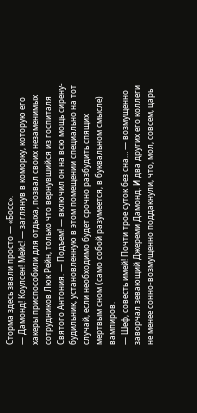Сторма здесь звали просто — «Босс».
— Дамонд! Коулсен! Мейс! — заглянув в коморку, которую его хакеры приспособили для отдыха, позвал своих незаменимых сотрудников Люк Рейн, только что вернувшийся из госпиталя Святого Антония. — Подъем! — включил он на всю мощь сирену-будильник, установленную в этом помещении специально на тот случай, если необходимо будет срочно разбудить спящих мертвым сном (само собой разумеется, в буквальном смысле) вампиров.
— Шеф, совесть имей! Почти трое суток без сна… — возмущенно заворчал зевающий Джереми Дамонд. И два других его коллеги не менее сонно-возмущенно поддакнули, что, мол, совсем, царь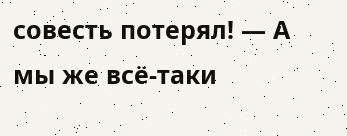совесть потерял! — А мы же всё-таки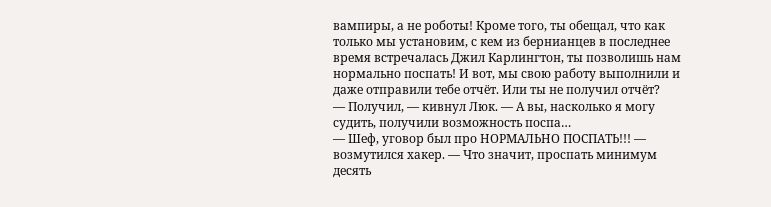вампиры, а не роботы! Кроме того, ты обещал, что как только мы установим, с кем из бернианцев в последнее время встречалась Джил Карлингтон, ты позволишь нам нормально поспать! И вот, мы свою работу выполнили и даже отправили тебе отчёт. Или ты не получил отчёт?
— Получил, — кивнул Люк. — А вы, насколько я могу судить, получили возможность поспа…
— Шеф, уговор был про НОРМАЛЬНО ПОСПАТЬ!!! — возмутился хакер. — Что значит, проспать минимум десять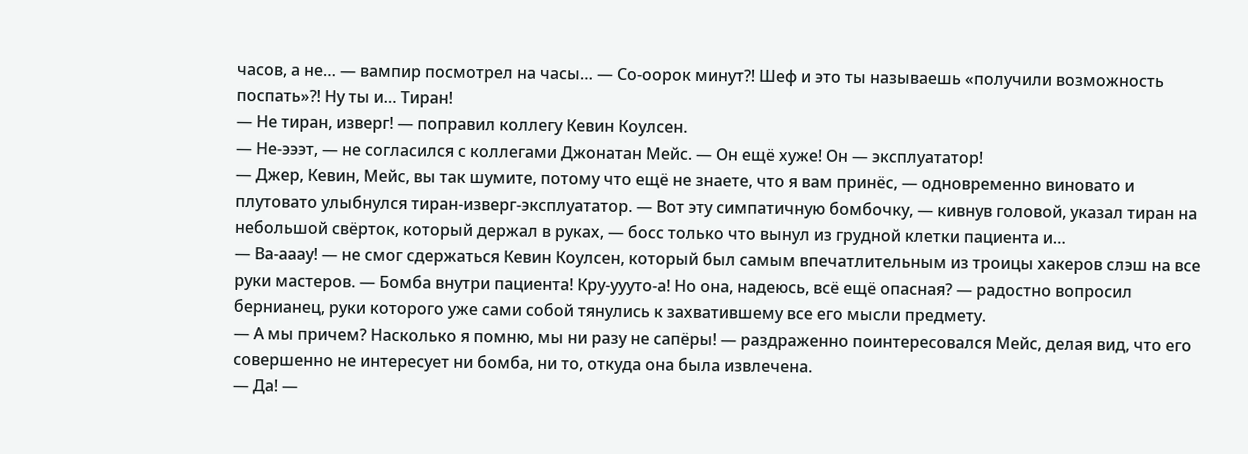часов, а не… — вампир посмотрел на часы… — Со-оорок минут⁈ Шеф и это ты называешь «получили возможность поспать»⁈ Ну ты и… Тиран!
— Не тиран, изверг! — поправил коллегу Кевин Коулсен.
— Не-эээт, — не согласился с коллегами Джонатан Мейс. — Он ещё хуже! Он — эксплуататор!
— Джер, Кевин, Мейс, вы так шумите, потому что ещё не знаете, что я вам принёс, — одновременно виновато и плутовато улыбнулся тиран-изверг-эксплуататор. — Вот эту симпатичную бомбочку, — кивнув головой, указал тиран на небольшой свёрток, который держал в руках, — босс только что вынул из грудной клетки пациента и…
— Ва-ааау! — не смог сдержаться Кевин Коулсен, который был самым впечатлительным из троицы хакеров слэш на все руки мастеров. — Бомба внутри пациента! Кру-уууто-а! Но она, надеюсь, всё ещё опасная? — радостно вопросил бернианец, руки которого уже сами собой тянулись к захватившему все его мысли предмету.
— А мы причем? Насколько я помню, мы ни разу не сапёры! — раздраженно поинтересовался Мейс, делая вид, что его совершенно не интересует ни бомба, ни то, откуда она была извлечена.
— Да! —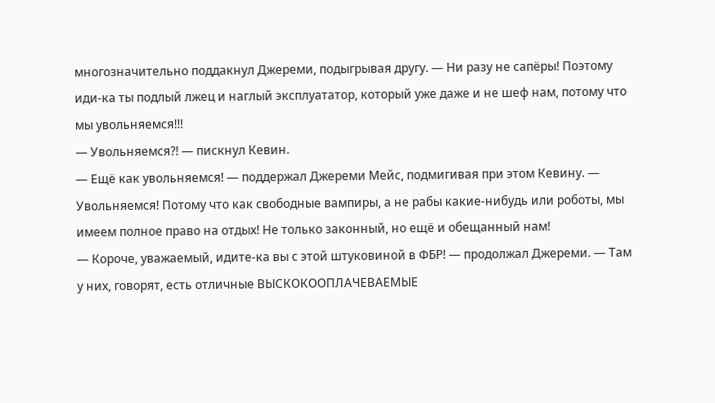многозначительно поддакнул Джереми, подыгрывая другу. — Ни разу не сапёры! Поэтому иди-ка ты подлый лжец и наглый эксплуататор, который уже даже и не шеф нам, потому что мы увольняемся!!!
— Увольняемся⁈ — пискнул Кевин.
— Ещё как увольняемся! — поддержал Джереми Мейс, подмигивая при этом Кевину. — Увольняемся! Потому что как свободные вампиры, а не рабы какие-нибудь или роботы, мы имеем полное право на отдых! Не только законный, но ещё и обещанный нам!
— Короче, уважаемый, идите-ка вы с этой штуковиной в ФБР! — продолжал Джереми. — Там у них, говорят, есть отличные ВЫСКОКООПЛАЧЕВАЕМЫЕ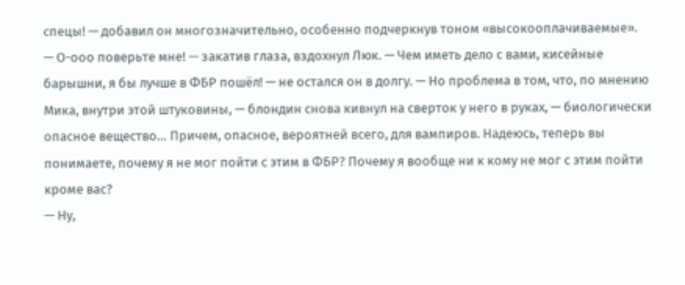спецы! — добавил он многозначительно, особенно подчеркнув тоном «высокооплачиваемые».
— О-ооо поверьте мне! — закатив глаза, вздохнул Люк. — Чем иметь дело с вами, кисейные барышни, я бы лучше в ФБР пошёл! — не остался он в долгу. — Но проблема в том, что, по мнению Мика, внутри этой штуковины, — блондин снова кивнул на сверток у него в руках, — биологически опасное вещество… Причем, опасное, вероятней всего, для вампиров. Надеюсь, теперь вы понимаете, почему я не мог пойти с этим в ФБР? Почему я вообще ни к кому не мог с этим пойти кроме вас?
— Ну,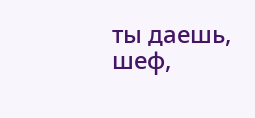ты даешь, шеф,